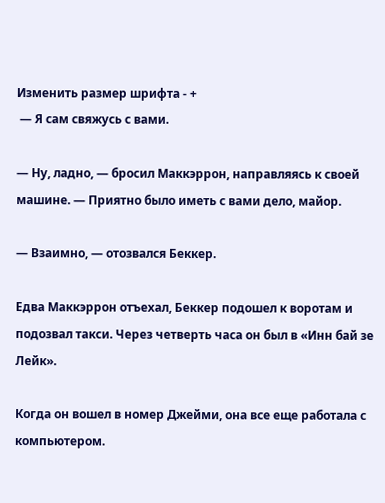Изменить размер шрифта - +
 — Я сам свяжусь с вами.

— Ну, ладно, — бросил Маккэррон, направляясь к своей машине. — Приятно было иметь с вами дело, майор.

— Взаимно, — отозвался Беккер.

Едва Маккэррон отъехал, Беккер подошел к воротам и подозвал такси. Через четверть часа он был в «Инн бай зе Лейк».

Когда он вошел в номер Джейми, она все еще работала с компьютером.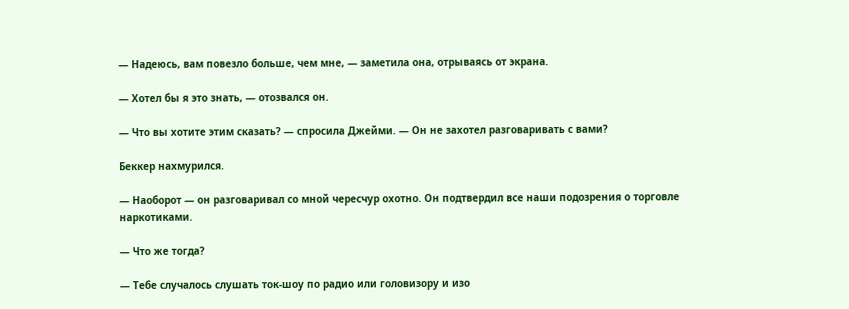— Надеюсь, вам повезло больше, чем мне, — заметила она, отрываясь от экрана.

— Хотел бы я это знать, — отозвался он.

— Что вы хотите этим сказать? — спросила Джейми. — Он не захотел разговаривать с вами?

Беккер нахмурился.

— Наоборот — он разговаривал со мной чересчур охотно. Он подтвердил все наши подозрения о торговле наркотиками.

— Что же тогда?

— Тебе случалось слушать ток-шоу по радио или головизору и изо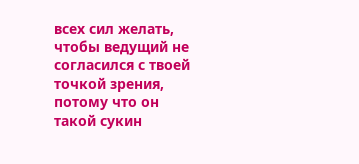всех сил желать, чтобы ведущий не согласился с твоей точкой зрения, потому что он такой сукин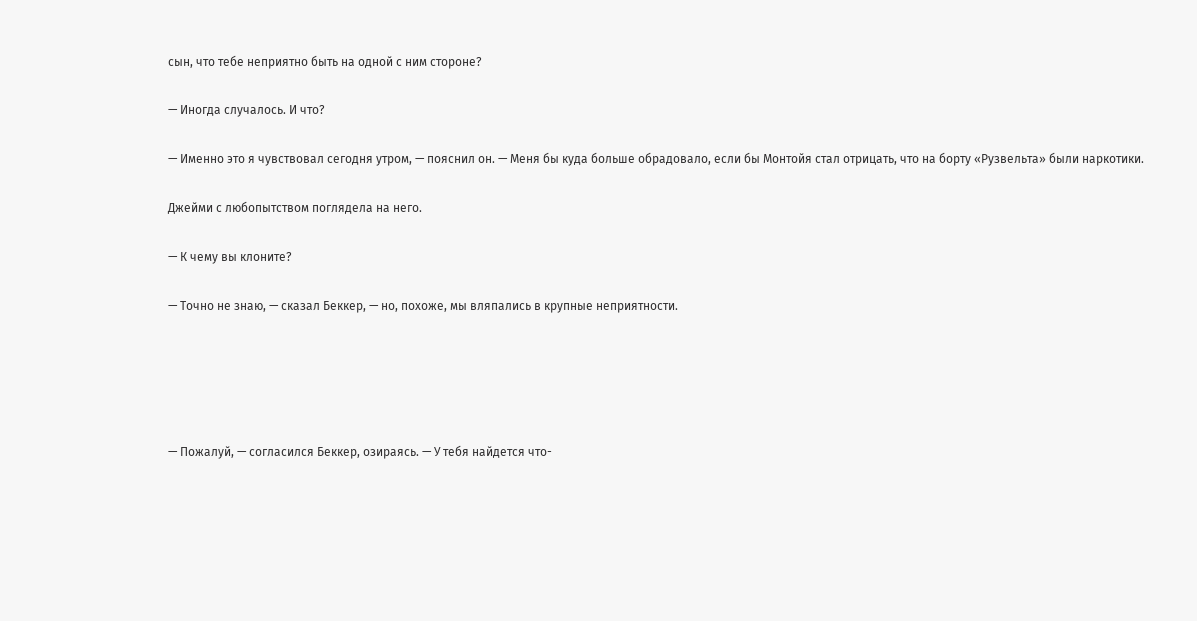сын, что тебе неприятно быть на одной с ним стороне?

— Иногда случалось. И что?

— Именно это я чувствовал сегодня утром, — пояснил он. — Меня бы куда больше обрадовало, если бы Монтойя стал отрицать, что на борту «Рузвельта» были наркотики.

Джейми с любопытством поглядела на него.

— К чему вы клоните?

— Точно не знаю, — сказал Беккер, — но, похоже, мы вляпались в крупные неприятности.





— Пожалуй, — согласился Беккер, озираясь. — У тебя найдется что-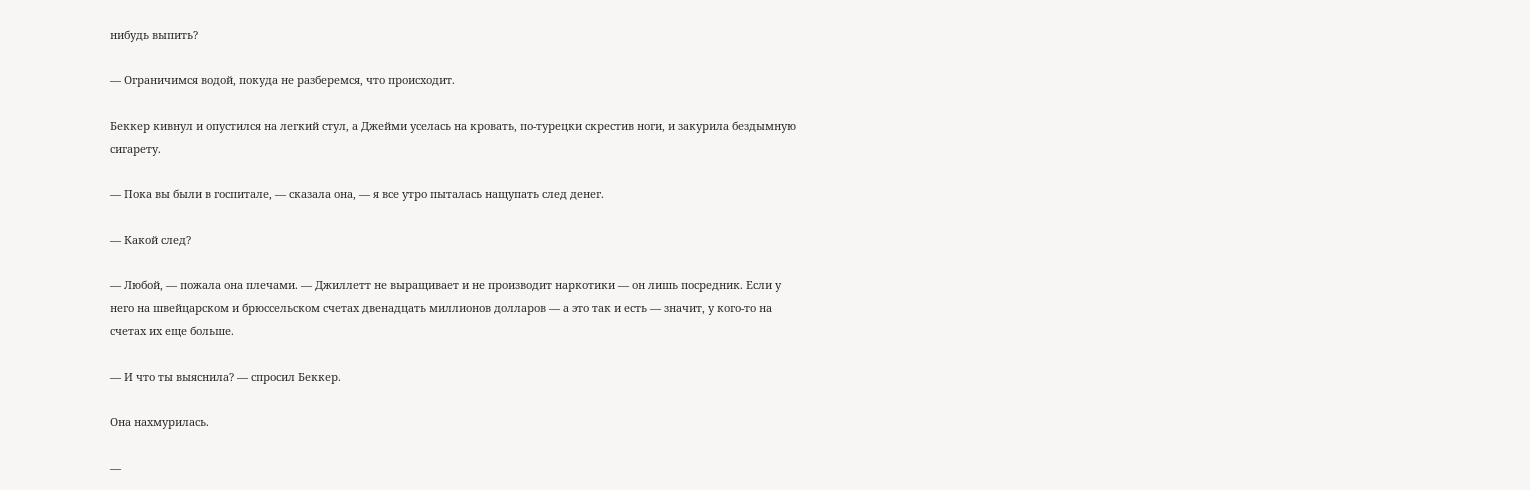нибудь выпить?

— Ограничимся водой, покуда не разберемся, что происходит.

Беккер кивнул и опустился на легкий стул, а Джейми уселась на кровать, по-турецки скрестив ноги, и закурила бездымную сигарету.

— Пока вы были в госпитале, — сказала она, — я все утро пыталась нащупать след денег.

— Какой след?

— Любой, — пожала она плечами. — Джиллетт не выращивает и не производит наркотики — он лишь посредник. Если у него на швейцарском и брюссельском счетах двенадцать миллионов долларов — а это так и есть — значит, у кого-то на счетах их еще больше.

— И что ты выяснила? — спросил Беккер.

Она нахмурилась.

—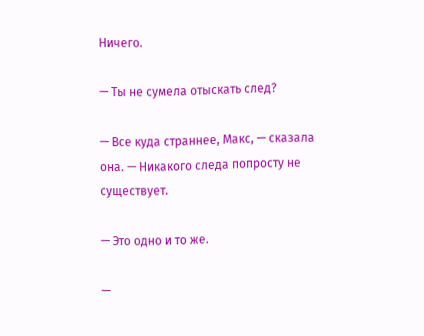Ничего.

— Ты не сумела отыскать след?

— Все куда страннее, Макс, — сказала она. — Никакого следа попросту не существует.

— Это одно и то же.

—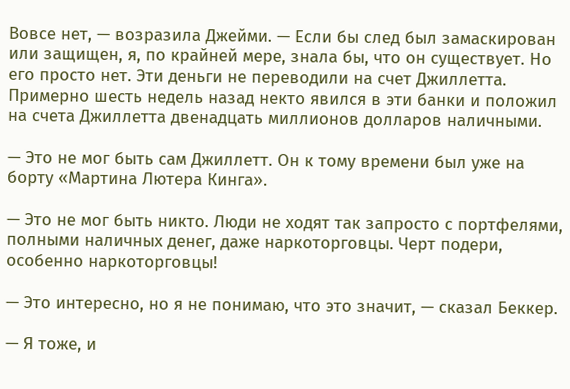Вовсе нет, — возразила Джейми. — Если бы след был замаскирован или защищен, я, по крайней мере, знала бы, что он существует. Но его просто нет. Эти деньги не переводили на счет Джиллетта. Примерно шесть недель назад некто явился в эти банки и положил на счета Джиллетта двенадцать миллионов долларов наличными.

— Это не мог быть сам Джиллетт. Он к тому времени был уже на борту «Мартина Лютера Кинга».

— Это не мог быть никто. Люди не ходят так запросто с портфелями, полными наличных денег, даже наркоторговцы. Черт подери, особенно наркоторговцы!

— Это интересно, но я не понимаю, что это значит, — сказал Беккер.

— Я тоже, и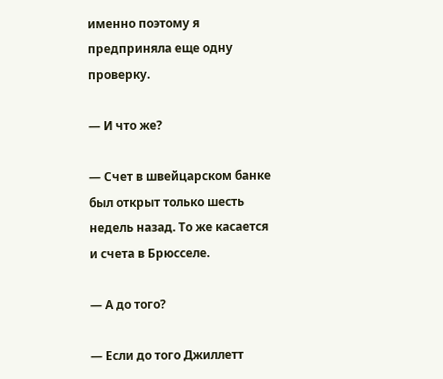именно поэтому я предприняла еще одну проверку.

— И что же?

— Счет в швейцарском банке был открыт только шесть недель назад. То же касается и счета в Брюсселе.

— А до того?

— Если до того Джиллетт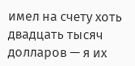имел на счету хоть двадцать тысяч долларов — я их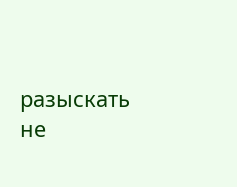разыскать не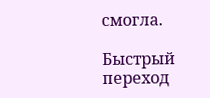смогла.

Быстрый переход